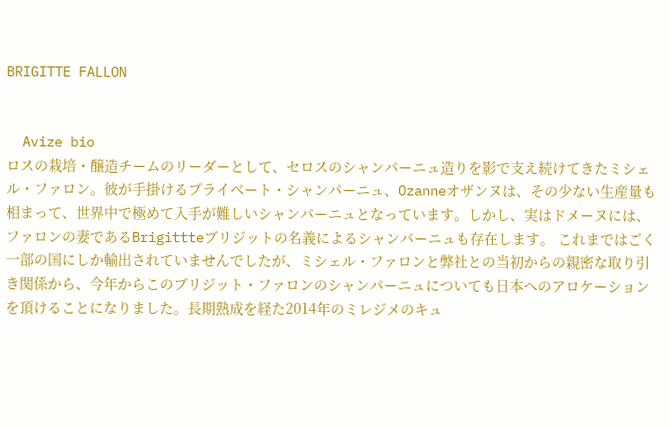BRIGITTE FALLON


  Avize bio
ロスの栽培・醸造チームのリーダーとして、セロスのシャンパーニュ造りを影で支え続けてきたミシェル・ファロン。彼が手掛けるプライベート・シャンパーニュ、Ozanneオザンヌは、その少ない生産量も相まって、世界中で極めて入手が難しいシャンパーニュとなっています。しかし、実はドメーヌには、ファロンの妻であるBrigittteブリジットの名義によるシャンパーニュも存在します。 これまではごく一部の国にしか輸出されていませんでしたが、ミシェル・ファロンと弊社との当初からの親密な取り引き関係から、今年からこのブリジット・ファロンのシャンパーニュについても日本へのアロケーションを頂けることになりました。長期熟成を経た2014年のミレジメのキュ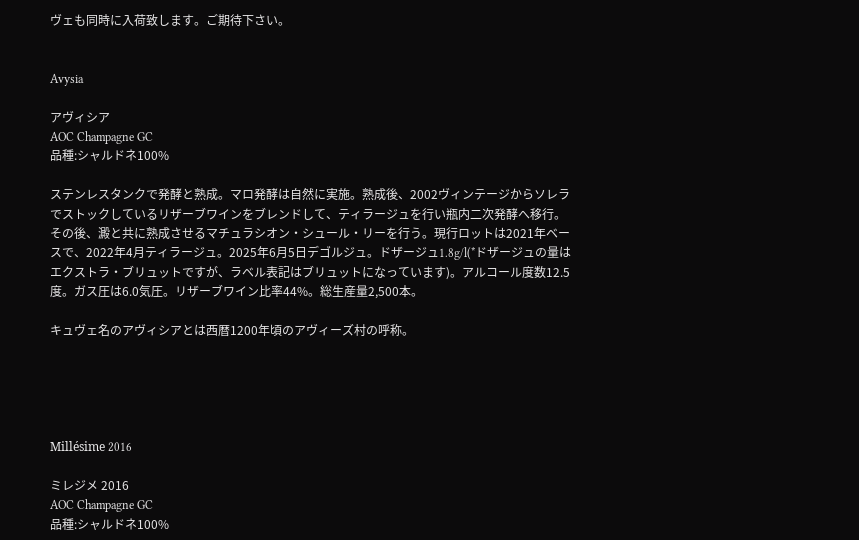ヴェも同時に入荷致します。ご期待下さい。


Avysia

アヴィシア
AOC Champagne GC
品種:シャルドネ100%

ステンレスタンクで発酵と熟成。マロ発酵は自然に実施。熟成後、2002ヴィンテージからソレラでストックしているリザーブワインをブレンドして、ティラージュを行い瓶内二次発酵へ移行。その後、澱と共に熟成させるマチュラシオン・シュール・リーを行う。現行ロットは2021年ベースで、2022年4月ティラージュ。2025年6月5日デゴルジュ。ドザージュ1.8g/l(*ドザージュの量はエクストラ・ブリュットですが、ラベル表記はブリュットになっています)。アルコール度数12.5度。ガス圧は6.0気圧。リザーブワイン比率44%。総生産量2,500本。

キュヴェ名のアヴィシアとは西暦1200年頃のアヴィーズ村の呼称。





Millésime 2016

ミレジメ 2016
AOC Champagne GC
品種:シャルドネ100%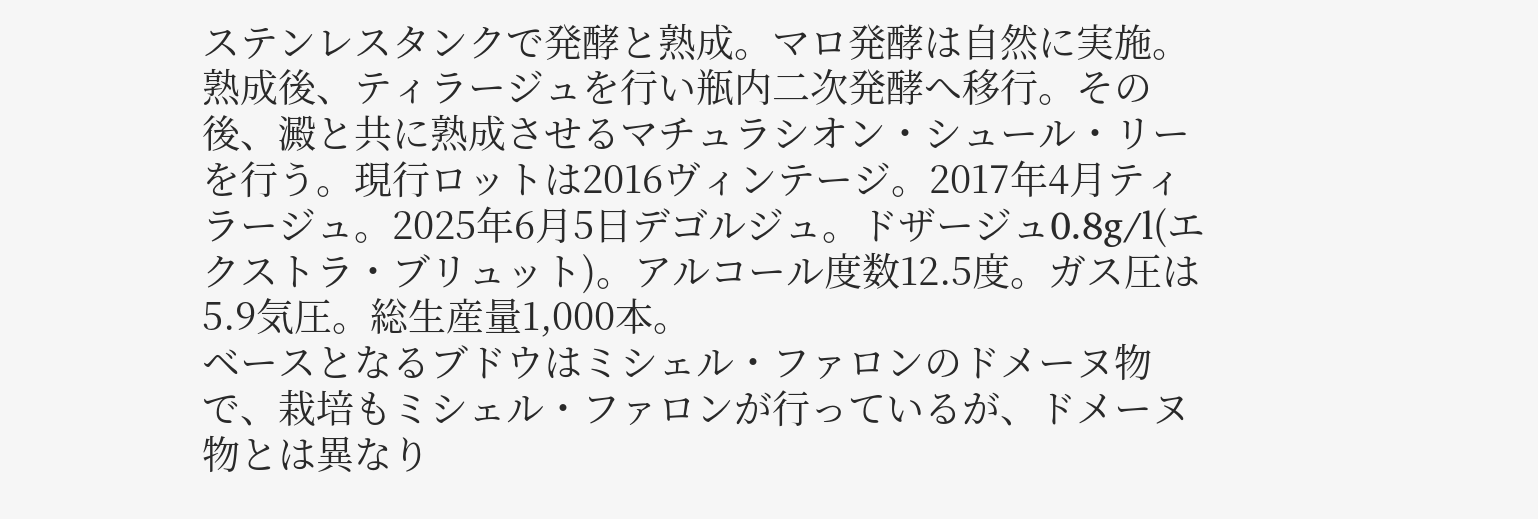ステンレスタンクで発酵と熟成。マロ発酵は自然に実施。熟成後、ティラージュを行い瓶内二次発酵へ移行。その後、澱と共に熟成させるマチュラシオン・シュール・リーを行う。現行ロットは2016ヴィンテージ。2017年4月ティラージュ。2025年6月5日デゴルジュ。ドザージュ0.8g/l(エクストラ・ブリュット)。アルコール度数12.5度。ガス圧は5.9気圧。総生産量1,000本。
ベースとなるブドウはミシェル・ファロンのドメーヌ物で、栽培もミシェル・ファロンが行っているが、ドメーヌ物とは異なり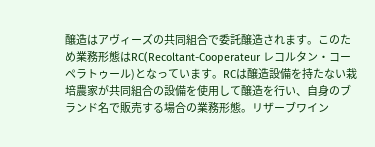醸造はアヴィーズの共同組合で委託醸造されます。このため業務形態はRC(Recoltant-Cooperateur レコルタン・コーペラトゥール)となっています。RCは醸造設備を持たない栽培農家が共同組合の設備を使用して醸造を行い、自身のブランド名で販売する場合の業務形態。リザーブワイン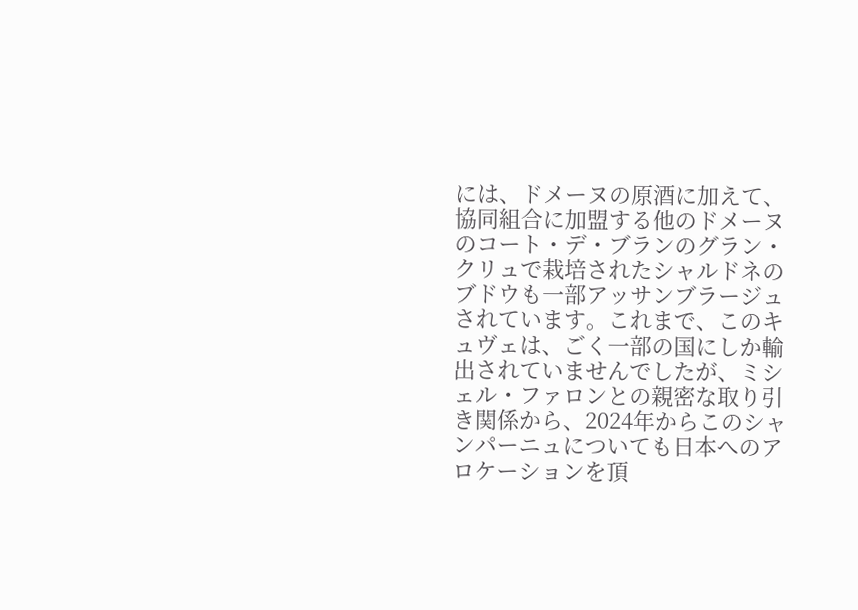には、ドメーヌの原酒に加えて、協同組合に加盟する他のドメーヌのコート・デ・ブランのグラン・クリュで栽培されたシャルドネのブドウも一部アッサンブラージュされています。これまで、このキュヴェは、ごく一部の国にしか輸出されていませんでしたが、ミシェル・ファロンとの親密な取り引き関係から、2024年からこのシャンパーニュについても日本へのアロケーションを頂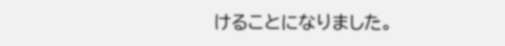けることになりました。